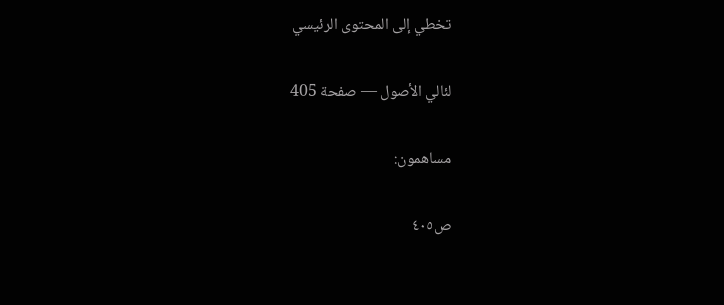تخطي إلى المحتوى الرئيسي

لئالي الأصول — صفحة 405

مساهمون:

ص٤٠٥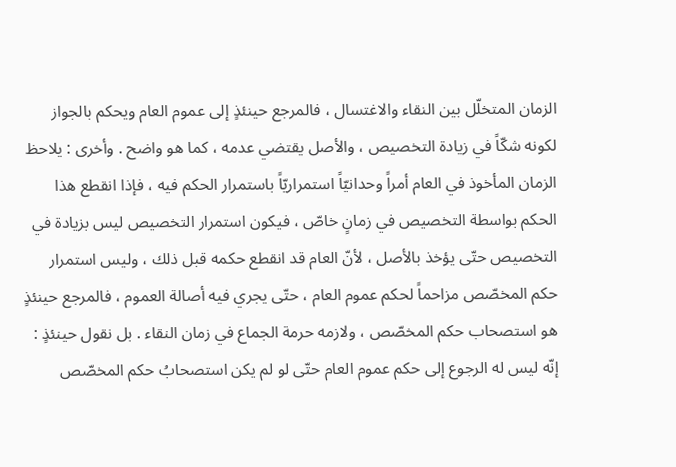الزمان المتخلّل بين النقاء والاغتسال ، فالمرجع حينئذٍ إلى عموم العام ويحكم بالجواز لكونه شكّاً في زيادة التخصيص ، والأصل يقتضي عدمه ، كما هو واضح . وأخرى : يلاحظ الزمان المأخوذ في العام أمراً وحدانيّاً استمراريّاً باستمرار الحكم فيه ، فإذا انقطع هذا الحكم بواسطة التخصيص في زمانٍ خاصّ ، فيكون استمرار التخصيص ليس بزيادة في التخصيص حتّى يؤخذ بالأصل ، لأنّ العام قد انقطع حكمه قبل ذلك ، وليس استمرار حكم المخصّص مزاحماً لحكم عموم العام ، حتّى يجري فيه أصالة العموم ، فالمرجع حينئذٍ هو استصحاب حكم المخصّص ، ولازمه حرمة الجماع في زمان النقاء . بل نقول حينئذٍ : إنّه ليس له الرجوع إلى حكم عموم العام حتّى لو لم يكن استصحابُ حكم المخصّص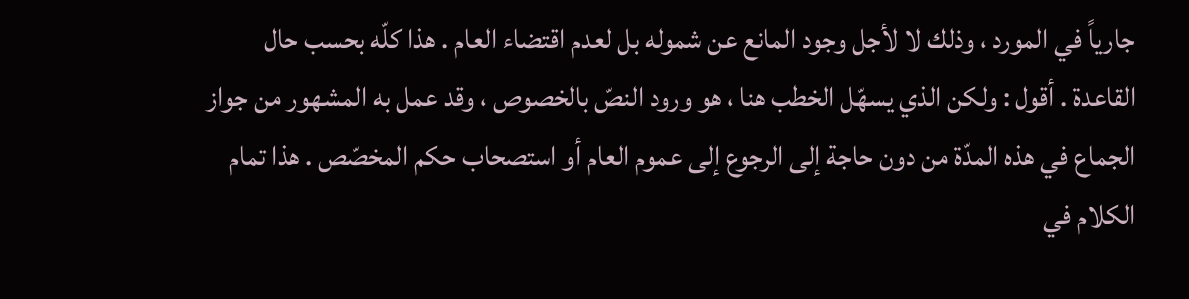جارياً في المورد ، وذلك لا لأجل وجود المانع عن شموله بل لعدم اقتضاء العام . هذا كلّه بحسب حال القاعدة . أقول : ولكن الذي يسهّل الخطب هنا ، هو ورود النصّ بالخصوص ، وقد عمل به المشهور من جواز الجماع في هذه المدّة من دون حاجة إلى الرجوع إلى عموم العام أو استصحاب حكم المخصّص . هذا تمام الكلام في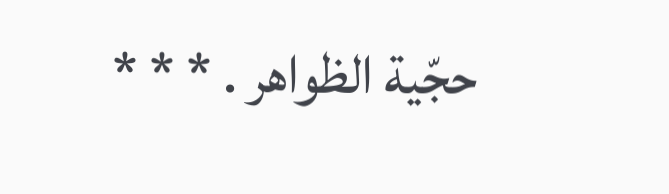حجّية الظواهر . * * *